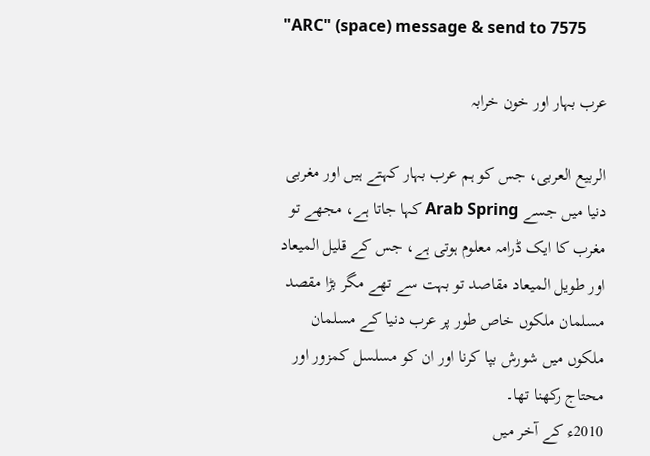"ARC" (space) message & send to 7575

عرب بہار اور خون خرابہ

الربیع العربی، جس کو ہم عرب بہار کہتے ہیں اور مغربی دنیا میں جسے Arab Spring کہا جاتا ہے، مجھے تو مغرب کا ایک ڈرامہ معلوم ہوتی ہے، جس کے قلیل المیعاد اور طویل المیعاد مقاصد تو بہت سے تھے مگر بڑا مقصد مسلمان ملکوں خاص طور پر عرب دنیا کے مسلمان ملکوں میں شورش بپا کرنا اور ان کو مسلسل کمزور اور محتاج رکھنا تھا۔
2010ء کے آخر میں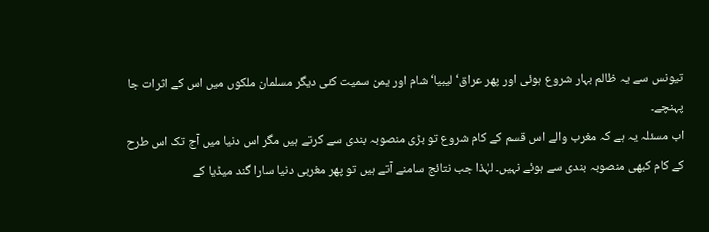تیونس سے یہ ظالم بہار شروع ہوئی اور پھر عراق‘ لیبیا‘ شام اور یمن سمیت کئی دیگر مسلمان ملکوں میں اس کے اثرات جا پہنچے۔
اب مسئلہ یہ ہے کہ مغرب والے اس قسم کے کام شروع تو بڑی منصوبہ بندی سے کرتے ہیں مگر اس دنیا میں آج تک اس طرح کے کام کبھی منصوبہ بندی سے ہوئے نہیں۔ لہٰذا جب نتائج سامنے آتے ہیں تو پھر مغربی دنیا سارا گند میڈیا کے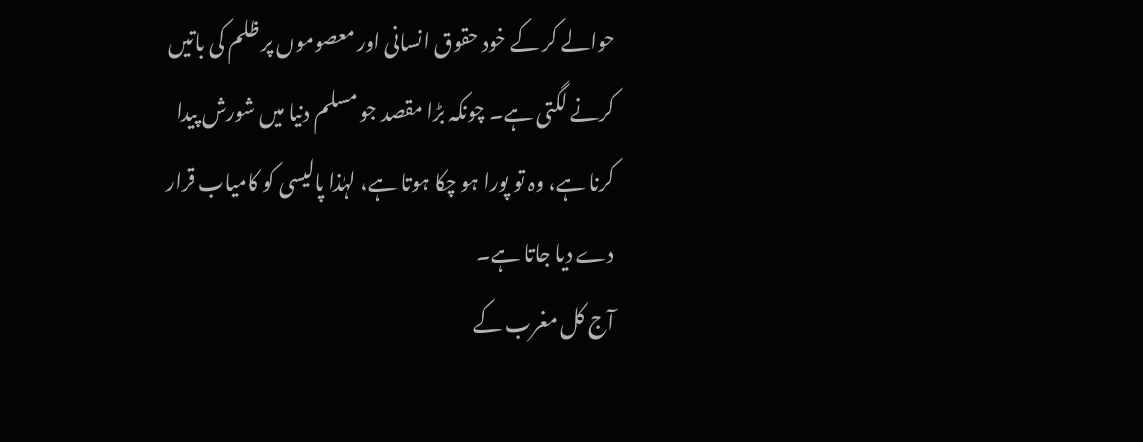حوالے کر کے خود حقوق انسانی اور معصوموں پر ظلم کی باتیں کرنے لگتی ہے۔ چونکہ بڑا مقصد جو مسلم دنیا میں شورش پیدا کرنا ہے، وہ تو پورا ہو چکا ہوتا ہے، لہٰذا پالیسی کو کامیاب قرار دے دیا جاتا ہے۔
آج کل مغرب کے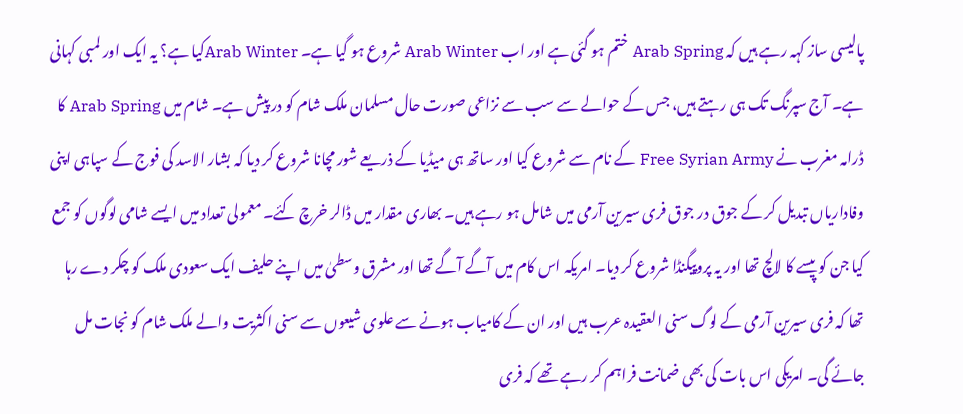پالیسی ساز کہہ رہے ہیں کہ Arab Spring ختم ہو گئی ہے اور اب Arab Winter شروع ہو گیا ہے۔ Arab Winterکیا ہے؟ یہ ایک اور لمبی کہانی ہے۔ آج سپرنگ تک ہی رہتے ہیں، جس کے حوالے سے سب سے نزاعی صورت حال مسلمان ملک شام کو در پیش ہے۔ شام میں Arab Spring کا ڈرامہ مغرب نے Free Syrian Army کے نام سے شروع کیا اور ساتھ ہی میڈیا کے ذریعے شور مچانا شروع کر دیا کہ بشار الاسد کی فوج کے سپاہی اپنی وفاداریاں تبدیل کر کے جوق در جوق فری سیرین آرمی میں شامل ہو رہے ہیں۔ بھاری مقدار میں ڈالر خرچ کئے۔ معمولی تعداد میں ایسے شامی لوگوں کو جمع کیا جن کو پیسے کا لالچ تھا اور یہ پروپیگنڈا شروع کر دیا۔ امریکہ اس کام میں آگے آگے تھا اور مشرق وسطیٰ میں اپنے حلیف ایک سعودی ملک کو چکر دے رہا تھا کہ فری سیرین آرمی کے لوگ سنی العقیدہ عرب ہیں اور ان کے کامیاب ہونے سے علوی شیعوں سے سنی اکثریت والے ملک شام کو نجات مل جائے گی۔ امریکی اس بات کی بھی ضمانت فراہم کر رہے تھے کہ فری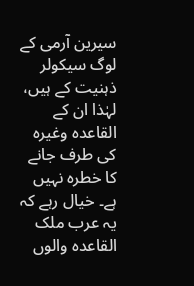سیرین آرمی کے لوگ سیکولر ذہنیت کے ہیں، لہٰذا ان کے القاعدہ وغیرہ کی طرف جانے کا خطرہ نہیں ہے۔ خیال رہے کہ یہ عرب ملک القاعدہ والوں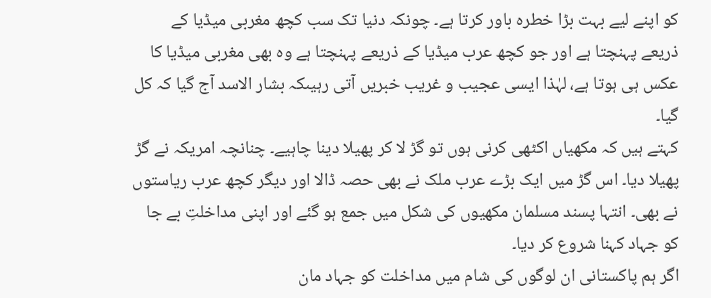کو اپنے لیے بہت بڑا خطرہ باور کرتا ہے۔ چونکہ دنیا تک سب کچھ مغربی میڈیا کے ذریعے پہنچتا ہے اور جو کچھ عرب میڈیا کے ذریعے پہنچتا ہے وہ بھی مغربی میڈیا کا عکس ہی ہوتا ہے، لہٰذا ایسی عجیب و غریب خبریں آتی رہیںکہ بشار الاسد آج گیا کہ کل گیا۔
کہتے ہیں کہ مکھیاں اکٹھی کرنی ہوں تو گڑ لا کر پھیلا دینا چاہیے۔ چنانچہ امریکہ نے گڑ پھیلا دیا۔ اس گڑ میں ایک بڑے عرب ملک نے بھی حصہ ڈالا اور دیگر کچھ عرب ریاستوں نے بھی۔ انتہا پسند مسلمان مکھیوں کی شکل میں جمع ہو گئے اور اپنی مداخلتِ بے جا کو جہاد کہنا شروع کر دیا۔
اگر ہم پاکستانی ان لوگوں کی شام میں مداخلت کو جہاد مان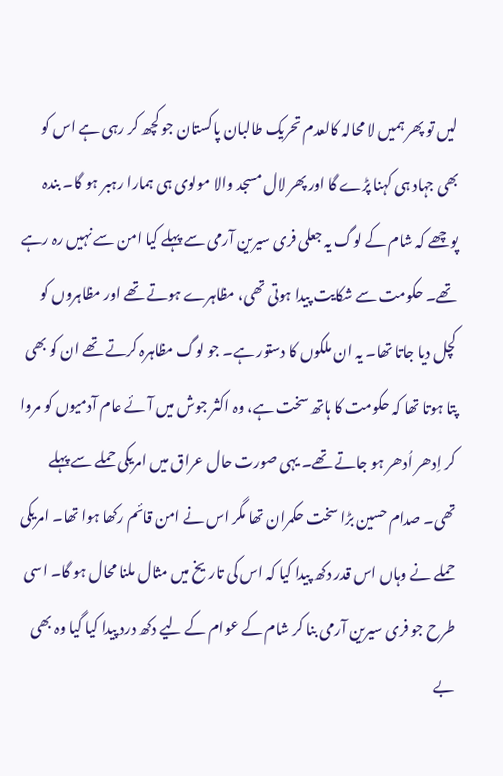لیں تو پھر ہمیں لا محالہ کالعدم تحریک طالبان پاکستان جو کچھ کر رہی ہے اس کو بھی جہاد ہی کہنا پڑے گا اور پھر لال مسجد والا مولوی ہی ہمارا رہبر ہو گا۔ بندہ پوچھے کہ شام کے لوگ یہ جعلی فری سیرین آرمی سے پہلے کیا امن سے نہیں رہ رہے تھے۔ حکومت سے شکایت پیدا ہوتی تھی، مظاہرے ہوتے تھے اور مظاہروں کو کچل دیا جاتا تھا۔ یہ ان ملکوں کا دستور ہے۔ جو لوگ مظاہرہ کرتے تھے ان کو بھی پتا ہوتا تھا کہ حکومت کا ہاتھ سخت ہے، وہ اکثر جوش میں آئے عام آدمیوں کو مروا کر اِدھر اُدھر ہو جاتے تھے۔ یہی صورت حال عراق میں امریکی حملے سے پہلے تھی۔ صدام حسین بڑا سخت حکمران تھا مگر اس نے امن قائم رکھا ہوا تھا۔ امریکی حملے نے وہاں اس قدر دکھ پیدا کیا کہ اس کی تاریخ میں مثال ملنا محال ہو گا۔ اسی طرح جو فری سیرین آرمی بنا کر شام کے عوام کے لیے دکھ درد پیدا کیا گیا وہ بھی بے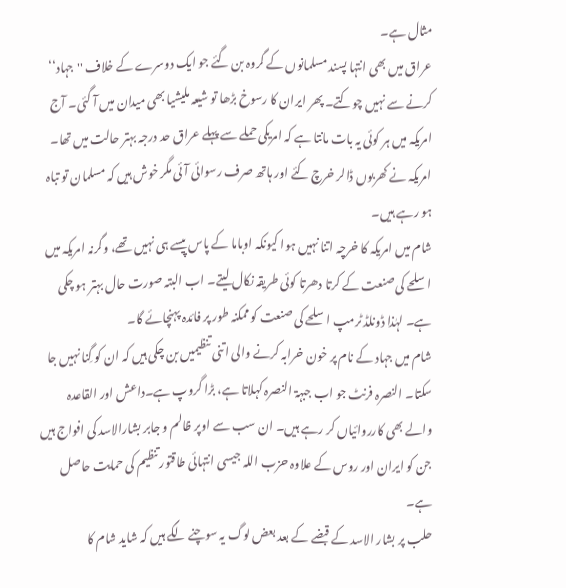مثال ہے۔
عراق میں بھی انتہا پسند مسلمانوں کے گروہ بن گئے جو ایک دوسرے کے خلاف ''جہاد‘‘ کرنے سے نہیں چوکتے۔ پھر ایران کا رسوخ بڑھا تو شیعہ ملیشیا بھی میدان میں آ گئی۔ آج امریکہ میں ہر کوئی یہ بات مانتا ہے کہ امریکی حملے سے پہلے عراق حد درجہ بہتر حالت میں تھا۔ امریکہ نے کھربوں ڈالر خرچ کئے اور ہاتھ صرف رسوائی آئی مگر خوش ہیں کہ مسلمان تو تباہ ہو رہے ہیں۔
شام میں امریکہ کا خرچہ اتنا نہیں ہوا کیونکہ اوباما کے پاس پیسے ہی نہیں تھے، وگرنہ امریکہ میں اسلحے کی صنعت کے کرتا دھرتا کوئی طریقہ نکال لیتے۔ اب البتہ صورت حال بہتر ہو چکی ہے۔ لہٰذا ڈونلڈ ٹرمپ اسلحے کی صنعت کو ممکنہ طور پر فائدہ پہنچائے گا۔
شام میں جہاد کے نام پر خون خرابہ کرنے والی اتنی تنظیمیں بن چکی ہیں کہ ان کو گِنا نہیں جا سکتا۔ النصرہ فرنٹ جو اب جبہۃ النصرہ کہلاتا ہے، بڑا گروپ ہے۔داعش اور القاعدہ والے بھی کارروائیاں کر رہے ہیں۔ ان سب سے اوپر ظالم و جابر بشارالاسد کی افواج ہیں جن کو ایران اور روس کے علاوہ حزب اللہ جیسی انتہائی طاقتور تنظیم کی حمایت حاصل ہے۔
حلب پر بشار الاسد کے قبضے کے بعد بعض لوگ یہ سوچنے لگے ہیں کہ شاید شام کا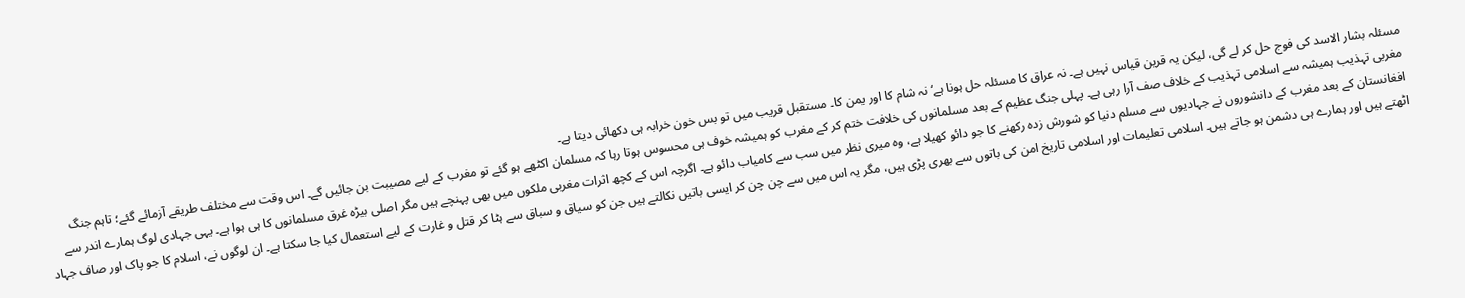مسئلہ بشار الاسد کی فوج حل کر لے گی، لیکن یہ قرین قیاس نہیں ہے۔ نہ عراق کا مسئلہ حل ہونا ہے‘ نہ شام کا اور یمن کا۔ مستقبل قریب میں تو بس خون خرابہ ہی دکھائی دیتا ہے۔
مغربی تہذیب ہمیشہ سے اسلامی تہذیب کے خلاف صف آرا رہی ہے۔ پہلی جنگ عظیم کے بعد مسلمانوں کی خلافت ختم کر کے مغرب کو ہمیشہ خوف ہی محسوس ہوتا رہا کہ مسلمان اکٹھے ہو گئے تو مغرب کے لیے مصیبت بن جائیں گے۔ اس وقت سے مختلف طریقے آزمائے گئے؛ تاہم جنگ افغانستان کے بعد مغرب کے دانشوروں نے جہادیوں سے مسلم دنیا کو شورش زدہ رکھنے کا جو دائو کھیلا ہے، وہ میری نظر میں سب سے کامیاب دائو ہے۔ اگرچہ اس کے کچھ اثرات مغربی ملکوں میں بھی پہنچے ہیں مگر اصلی بیڑہ غرق مسلمانوں کا ہی ہوا ہے۔ یہی جہادی لوگ ہمارے اندر سے اٹھتے ہیں اور ہمارے ہی دشمن ہو جاتے ہیں۔ اسلامی تعلیمات اور اسلامی تاریخ امن کی باتوں سے بھری پڑی ہیں، مگر یہ اس میں سے چن چن کر ایسی باتیں نکالتے ہیں جن کو سیاق و سباق سے ہٹا کر قتل و غارت کے لیے استعمال کیا جا سکتا ہے۔ ان لوگوں نے، اسلام کا جو پاک اور صاف جہاد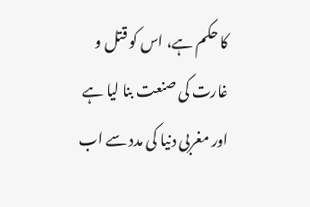کا حکم ہے، اس کو قتل و غارت کی صنعت بنا لیا ہے اور مغربی دنیا کی مدد سے اب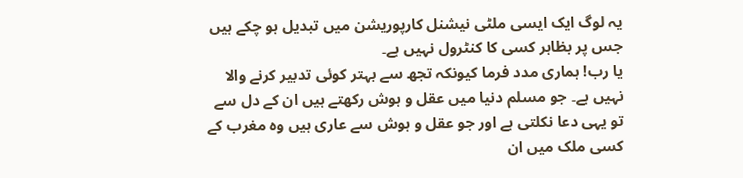یہ لوگ ایک ایسی ملٹی نیشنل کارپوریشن میں تبدیل ہو چکے ہیں جس پر بظاہر کسی کا کنٹرول نہیں ہے۔
یا رب! ہماری مدد فرما کیونکہ تجھ سے بہتر کوئی تدبیر کرنے والا نہیں ہے۔ جو مسلم دنیا میں عقل و ہوش رکھتے ہیں ان کے دل سے تو یہی دعا نکلتی ہے اور جو عقل و ہوش سے عاری ہیں وہ مغرب کے کسی ملک میں ان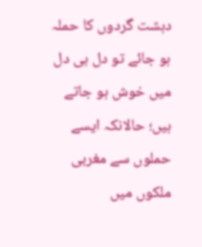دہشت گردوں کا حملہ ہو جائے تو دل ہی دل میں خوش ہو جاتے ہیں؛ حالانکہ ایسے حملوں سے مغربی ملکوں میں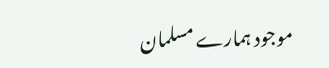موجود ہمارے مسلمان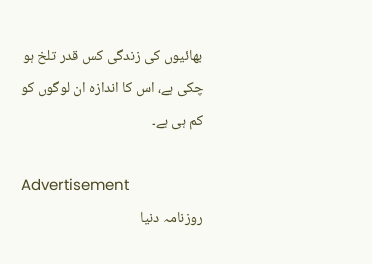بھائیوں کی زندگی کس قدر تلخ ہو چکی ہے، اس کا اندازہ ان لوگوں کو کم ہی ہے۔

Advertisement
روزنامہ دنیا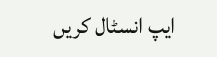ایپ انسٹال کریں